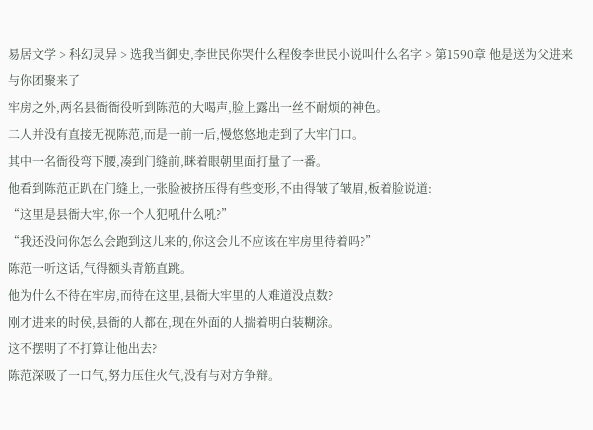易居文学 > 科幻灵异 > 选我当御史,李世民你哭什么程俊李世民小说叫什么名字 > 第1590章 他是送为父进来与你团聚来了
牢房之外,两名县衙衙役听到陈范的大喝声,脸上露出一丝不耐烦的神色。
二人并没有直接无视陈范,而是一前一后,慢悠悠地走到了大牢门口。
其中一名衙役弯下腰,凑到门缝前,眯着眼朝里面打量了一番。
他看到陈范正趴在门缝上,一张脸被挤压得有些变形,不由得皱了皱眉,板着脸说道:
“这里是县衙大牢,你一个人犯吼什么吼?”
“我还没问你怎么会跑到这儿来的,你这会儿不应该在牢房里待着吗?”
陈范一听这话,气得额头青筋直跳。
他为什么不待在牢房,而待在这里,县衙大牢里的人难道没点数?
刚才进来的时侯,县衙的人都在,现在外面的人揣着明白装糊涂。
这不摆明了不打算让他出去?
陈范深吸了一口气,努力压住火气,没有与对方争辩。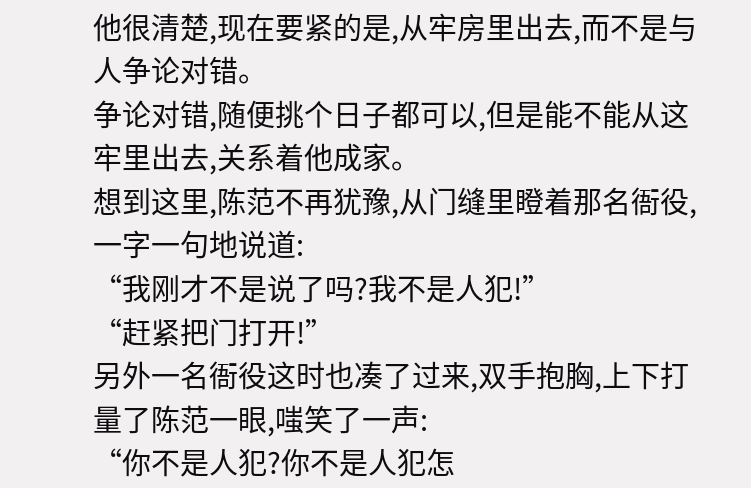他很清楚,现在要紧的是,从牢房里出去,而不是与人争论对错。
争论对错,随便挑个日子都可以,但是能不能从这牢里出去,关系着他成家。
想到这里,陈范不再犹豫,从门缝里瞪着那名衙役,一字一句地说道:
“我刚才不是说了吗?我不是人犯!”
“赶紧把门打开!”
另外一名衙役这时也凑了过来,双手抱胸,上下打量了陈范一眼,嗤笑了一声:
“你不是人犯?你不是人犯怎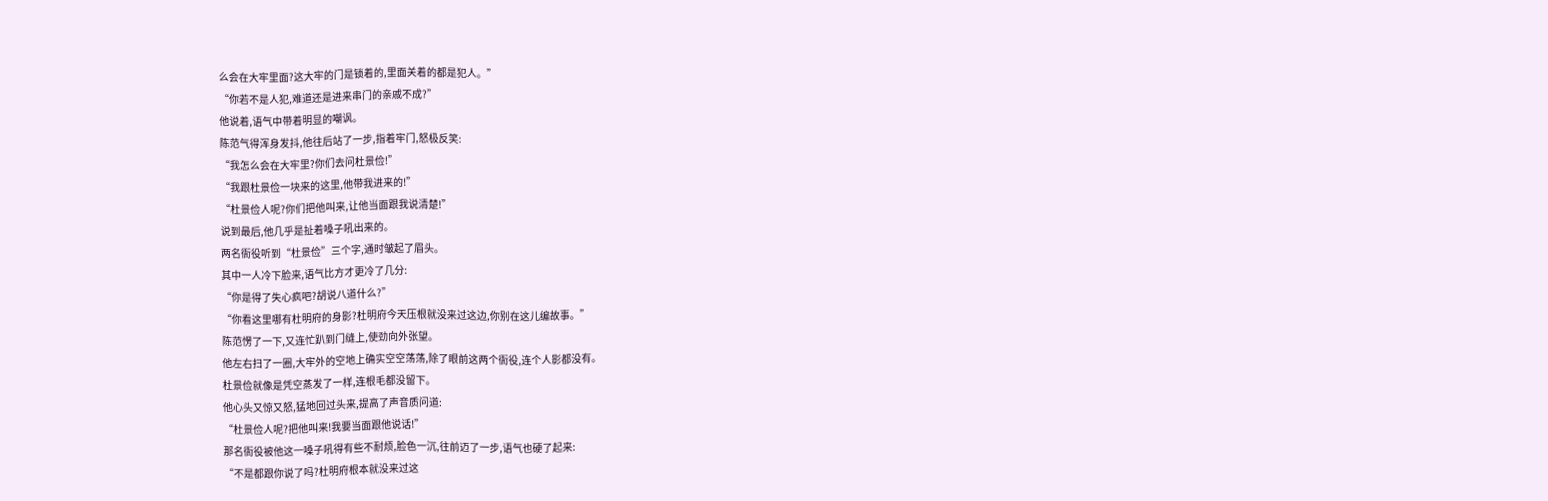么会在大牢里面?这大牢的门是锁着的,里面关着的都是犯人。”
“你若不是人犯,难道还是进来串门的亲戚不成?”
他说着,语气中带着明显的嘲讽。
陈范气得浑身发抖,他往后站了一步,指着牢门,怒极反笑:
“我怎么会在大牢里?你们去问杜景俭!”
“我跟杜景俭一块来的这里,他带我进来的!”
“杜景俭人呢?你们把他叫来,让他当面跟我说清楚!”
说到最后,他几乎是扯着嗓子吼出来的。
两名衙役听到“杜景俭”三个字,通时皱起了眉头。
其中一人冷下脸来,语气比方才更冷了几分:
“你是得了失心疯吧?胡说八道什么?”
“你看这里哪有杜明府的身影?杜明府今天压根就没来过这边,你别在这儿编故事。”
陈范愣了一下,又连忙趴到门缝上,使劲向外张望。
他左右扫了一圈,大牢外的空地上确实空空荡荡,除了眼前这两个衙役,连个人影都没有。
杜景俭就像是凭空蒸发了一样,连根毛都没留下。
他心头又惊又怒,猛地回过头来,提高了声音质问道:
“杜景俭人呢?把他叫来!我要当面跟他说话!”
那名衙役被他这一嗓子吼得有些不耐烦,脸色一沉,往前迈了一步,语气也硬了起来:
“不是都跟你说了吗?杜明府根本就没来过这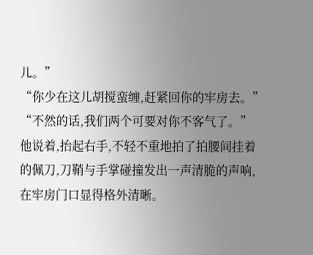儿。”
“你少在这儿胡搅蛮缠,赶紧回你的牢房去。”
“不然的话,我们两个可要对你不客气了。”
他说着,抬起右手,不轻不重地拍了拍腰间挂着的佩刀,刀鞘与手掌碰撞发出一声清脆的声响,在牢房门口显得格外清晰。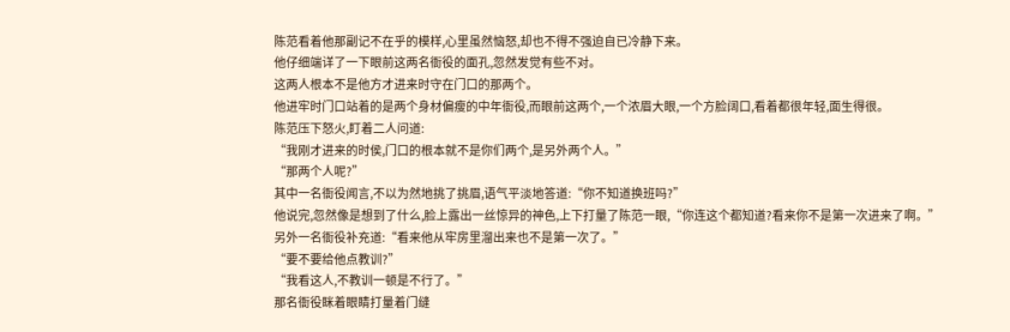陈范看着他那副记不在乎的模样,心里虽然恼怒,却也不得不强迫自已冷静下来。
他仔细端详了一下眼前这两名衙役的面孔,忽然发觉有些不对。
这两人根本不是他方才进来时守在门口的那两个。
他进牢时门口站着的是两个身材偏瘦的中年衙役,而眼前这两个,一个浓眉大眼,一个方脸阔口,看着都很年轻,面生得很。
陈范压下怒火,盯着二人问道:
“我刚才进来的时侯,门口的根本就不是你们两个,是另外两个人。”
“那两个人呢?”
其中一名衙役闻言,不以为然地挑了挑眉,语气平淡地答道:“你不知道换班吗?”
他说完,忽然像是想到了什么,脸上露出一丝惊异的神色,上下打量了陈范一眼,“你连这个都知道?看来你不是第一次进来了啊。”
另外一名衙役补充道:“看来他从牢房里溜出来也不是第一次了。”
“要不要给他点教训?”
“我看这人,不教训一顿是不行了。”
那名衙役眯着眼睛打量着门缝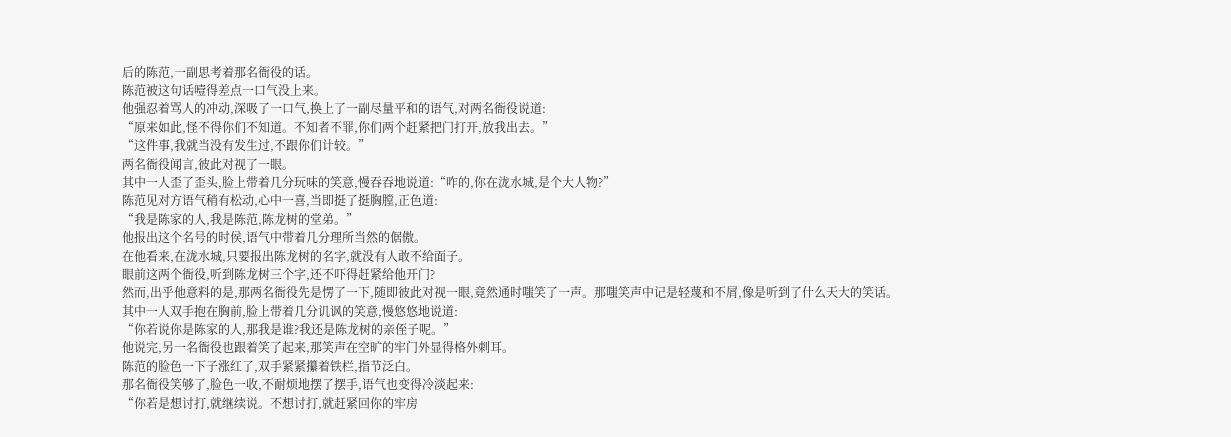后的陈范,一副思考着那名衙役的话。
陈范被这句话噎得差点一口气没上来。
他强忍着骂人的冲动,深吸了一口气,换上了一副尽量平和的语气,对两名衙役说道:
“原来如此,怪不得你们不知道。不知者不罪,你们两个赶紧把门打开,放我出去。”
“这件事,我就当没有发生过,不跟你们计较。”
两名衙役闻言,彼此对视了一眼。
其中一人歪了歪头,脸上带着几分玩味的笑意,慢吞吞地说道:“咋的,你在泷水城,是个大人物?”
陈范见对方语气稍有松动,心中一喜,当即挺了挺胸膛,正色道:
“我是陈家的人,我是陈范,陈龙树的堂弟。”
他报出这个名号的时侯,语气中带着几分理所当然的倨傲。
在他看来,在泷水城,只要报出陈龙树的名字,就没有人敢不给面子。
眼前这两个衙役,听到陈龙树三个字,还不吓得赶紧给他开门?
然而,出乎他意料的是,那两名衙役先是愣了一下,随即彼此对视一眼,竟然通时嗤笑了一声。那嗤笑声中记是轻蔑和不屑,像是听到了什么天大的笑话。
其中一人双手抱在胸前,脸上带着几分讥讽的笑意,慢悠悠地说道:
“你若说你是陈家的人,那我是谁?我还是陈龙树的亲侄子呢。”
他说完,另一名衙役也跟着笑了起来,那笑声在空旷的牢门外显得格外刺耳。
陈范的脸色一下子涨红了,双手紧紧攥着铁栏,指节泛白。
那名衙役笑够了,脸色一收,不耐烦地摆了摆手,语气也变得冷淡起来:
“你若是想讨打,就继续说。不想讨打,就赶紧回你的牢房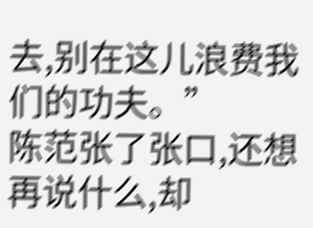去,别在这儿浪费我们的功夫。”
陈范张了张口,还想再说什么,却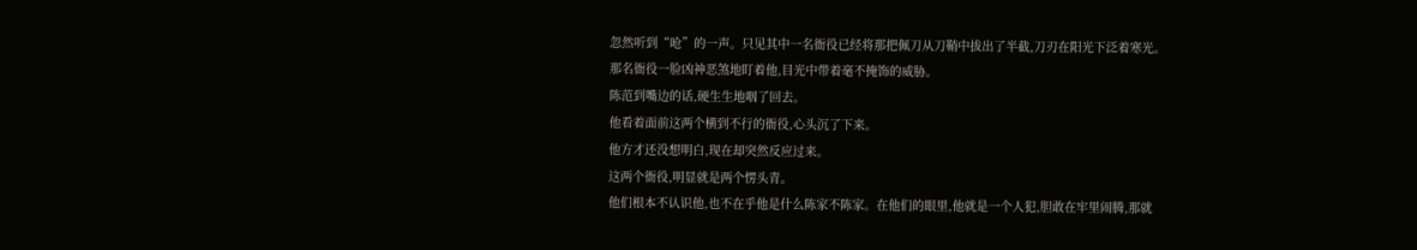忽然听到“呛”的一声。只见其中一名衙役已经将那把佩刀从刀鞘中拔出了半截,刀刃在阳光下泛着寒光。
那名衙役一脸凶神恶煞地盯着他,目光中带着毫不掩饰的威胁。
陈范到嘴边的话,硬生生地咽了回去。
他看着面前这两个横到不行的衙役,心头沉了下来。
他方才还没想明白,现在却突然反应过来。
这两个衙役,明显就是两个愣头青。
他们根本不认识他,也不在乎他是什么陈家不陈家。在他们的眼里,他就是一个人犯,胆敢在牢里闹腾,那就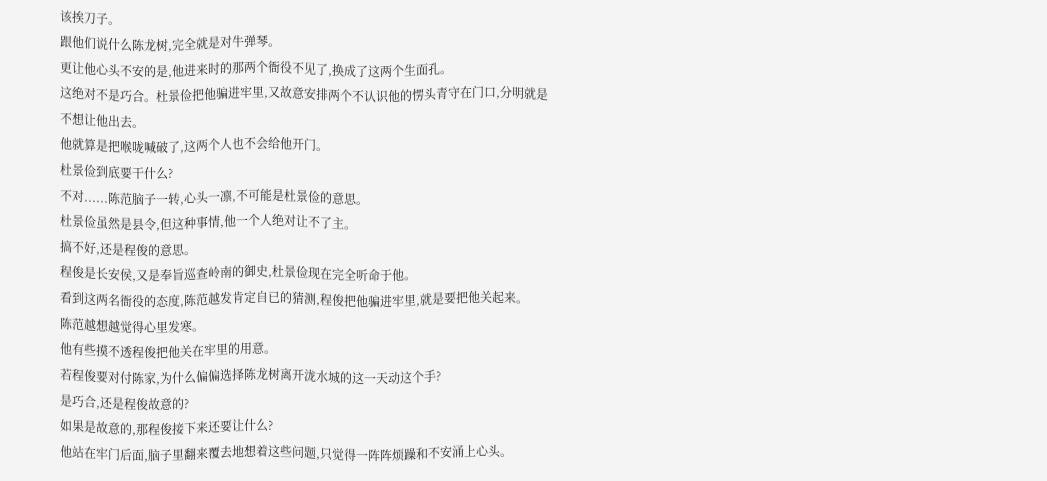该挨刀子。
跟他们说什么陈龙树,完全就是对牛弹琴。
更让他心头不安的是,他进来时的那两个衙役不见了,换成了这两个生面孔。
这绝对不是巧合。杜景俭把他骗进牢里,又故意安排两个不认识他的愣头青守在门口,分明就是不想让他出去。
他就算是把喉咙喊破了,这两个人也不会给他开门。
杜景俭到底要干什么?
不对......陈范脑子一转,心头一凛,不可能是杜景俭的意思。
杜景俭虽然是县令,但这种事情,他一个人绝对让不了主。
搞不好,还是程俊的意思。
程俊是长安侯,又是奉旨巡查岭南的御史,杜景俭现在完全听命于他。
看到这两名衙役的态度,陈范越发肯定自已的猜测,程俊把他骗进牢里,就是要把他关起来。
陈范越想越觉得心里发寒。
他有些摸不透程俊把他关在牢里的用意。
若程俊要对付陈家,为什么偏偏选择陈龙树离开泷水城的这一天动这个手?
是巧合,还是程俊故意的?
如果是故意的,那程俊接下来还要让什么?
他站在牢门后面,脑子里翻来覆去地想着这些问题,只觉得一阵阵烦躁和不安涌上心头。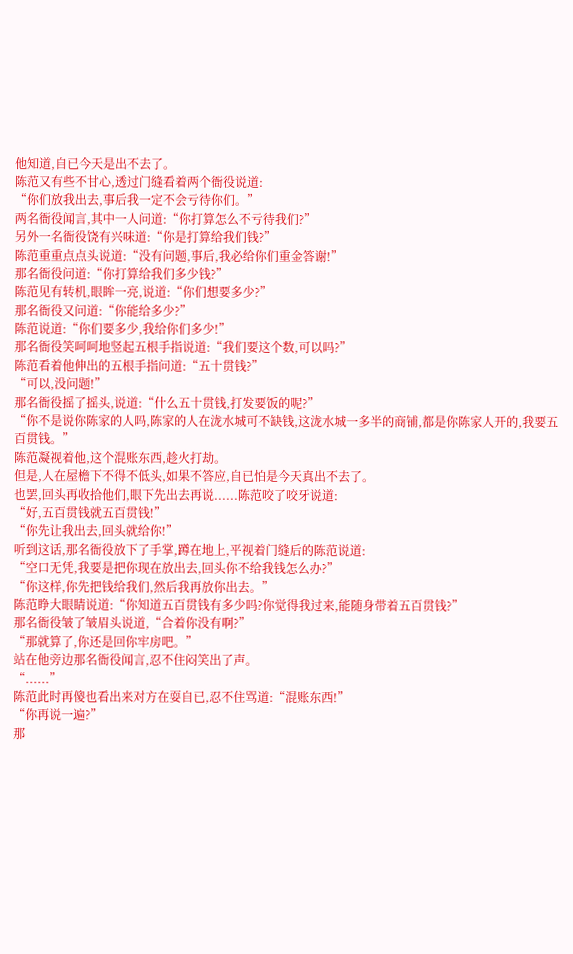他知道,自已今天是出不去了。
陈范又有些不甘心,透过门缝看着两个衙役说道:
“你们放我出去,事后我一定不会亏待你们。”
两名衙役闻言,其中一人问道:“你打算怎么不亏待我们?”
另外一名衙役饶有兴味道:“你是打算给我们钱?”
陈范重重点点头说道:“没有问题,事后,我必给你们重金答谢!”
那名衙役问道:“你打算给我们多少钱?”
陈范见有转机,眼眸一亮,说道:“你们想要多少?”
那名衙役又问道:“你能给多少?”
陈范说道:“你们要多少,我给你们多少!”
那名衙役笑呵呵地竖起五根手指说道:“我们要这个数,可以吗?”
陈范看着他伸出的五根手指问道:“五十贯钱?”
“可以,没问题!”
那名衙役摇了摇头,说道:“什么五十贯钱,打发要饭的呢?”
“你不是说你陈家的人吗,陈家的人在泷水城可不缺钱,这泷水城一多半的商铺,都是你陈家人开的,我要五百贯钱。”
陈范凝视着他,这个混账东西,趁火打劫。
但是,人在屋檐下不得不低头,如果不答应,自已怕是今天真出不去了。
也罢,回头再收拾他们,眼下先出去再说......陈范咬了咬牙说道:
“好,五百贯钱就五百贯钱!”
“你先让我出去,回头就给你!”
听到这话,那名衙役放下了手掌,蹲在地上,平视着门缝后的陈范说道:
“空口无凭,我要是把你现在放出去,回头你不给我钱怎么办?”
“你这样,你先把钱给我们,然后我再放你出去。”
陈范睁大眼睛说道:“你知道五百贯钱有多少吗?你觉得我过来,能随身带着五百贯钱?”
那名衙役皱了皱眉头说道,“合着你没有啊?”
“那就算了,你还是回你牢房吧。”
站在他旁边那名衙役闻言,忍不住闷笑出了声。
“......”
陈范此时再傻也看出来对方在耍自已,忍不住骂道:“混账东西!”
“你再说一遍?”
那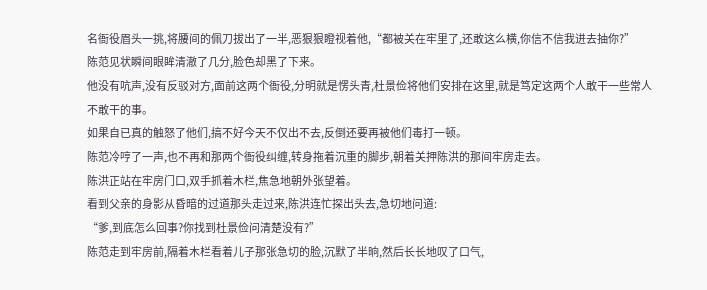名衙役眉头一挑,将腰间的佩刀拔出了一半,恶狠狠瞪视着他,“都被关在牢里了,还敢这么横,你信不信我进去抽你?”
陈范见状瞬间眼眸清澈了几分,脸色却黑了下来。
他没有吭声,没有反驳对方,面前这两个衙役,分明就是愣头青,杜景俭将他们安排在这里,就是笃定这两个人敢干一些常人不敢干的事。
如果自已真的触怒了他们,搞不好今天不仅出不去,反倒还要再被他们毒打一顿。
陈范冷哼了一声,也不再和那两个衙役纠缠,转身拖着沉重的脚步,朝着关押陈洪的那间牢房走去。
陈洪正站在牢房门口,双手抓着木栏,焦急地朝外张望着。
看到父亲的身影从昏暗的过道那头走过来,陈洪连忙探出头去,急切地问道:
“爹,到底怎么回事?你找到杜景俭问清楚没有?”
陈范走到牢房前,隔着木栏看着儿子那张急切的脸,沉默了半晌,然后长长地叹了口气,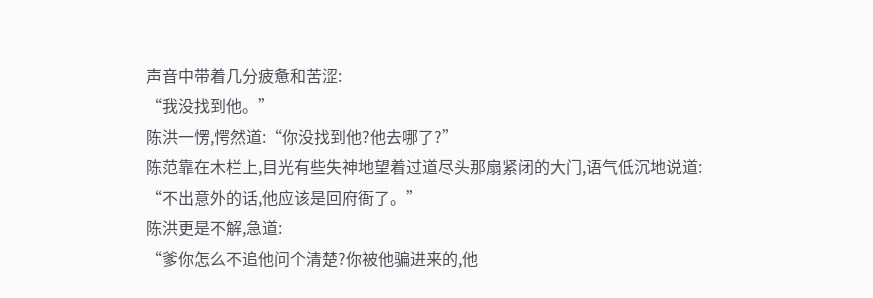声音中带着几分疲惫和苦涩:
“我没找到他。”
陈洪一愣,愕然道:“你没找到他?他去哪了?”
陈范靠在木栏上,目光有些失神地望着过道尽头那扇紧闭的大门,语气低沉地说道:
“不出意外的话,他应该是回府衙了。”
陈洪更是不解,急道:
“爹你怎么不追他问个清楚?你被他骗进来的,他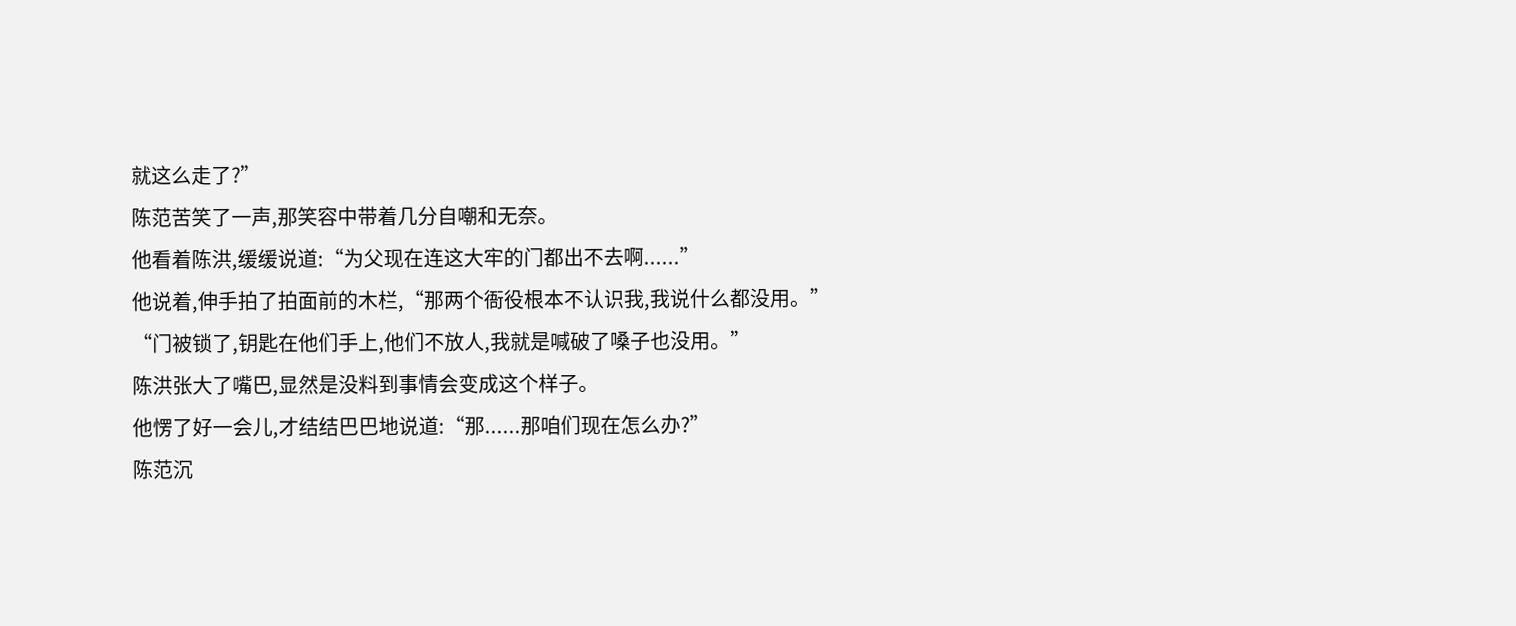就这么走了?”
陈范苦笑了一声,那笑容中带着几分自嘲和无奈。
他看着陈洪,缓缓说道:“为父现在连这大牢的门都出不去啊......”
他说着,伸手拍了拍面前的木栏,“那两个衙役根本不认识我,我说什么都没用。”
“门被锁了,钥匙在他们手上,他们不放人,我就是喊破了嗓子也没用。”
陈洪张大了嘴巴,显然是没料到事情会变成这个样子。
他愣了好一会儿,才结结巴巴地说道:“那......那咱们现在怎么办?”
陈范沉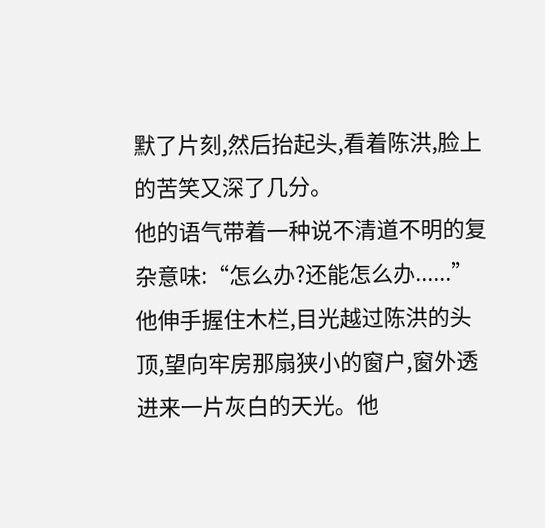默了片刻,然后抬起头,看着陈洪,脸上的苦笑又深了几分。
他的语气带着一种说不清道不明的复杂意味:“怎么办?还能怎么办......”
他伸手握住木栏,目光越过陈洪的头顶,望向牢房那扇狭小的窗户,窗外透进来一片灰白的天光。他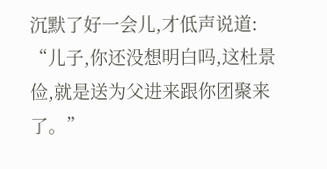沉默了好一会儿,才低声说道:
“儿子,你还没想明白吗,这杜景俭,就是送为父进来跟你团聚来了。”